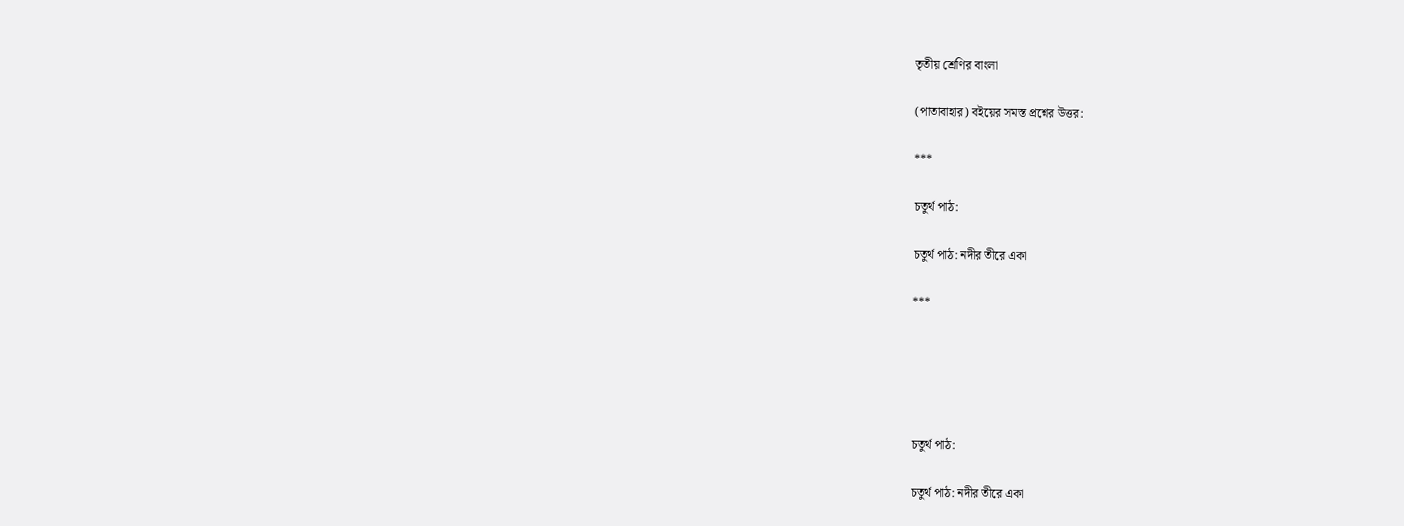তৃতীয় শ্রেণির বাংলা

(পাতাবাহার) বইয়ের সমস্ত প্রশ্নের উত্তর:

***

চতুর্থ পাঠ:

চতুর্থ পাঠ: নদীর তীরে একা

***





চতুর্থ পাঠ:

চতুর্থ পাঠ: নদীর তীরে একা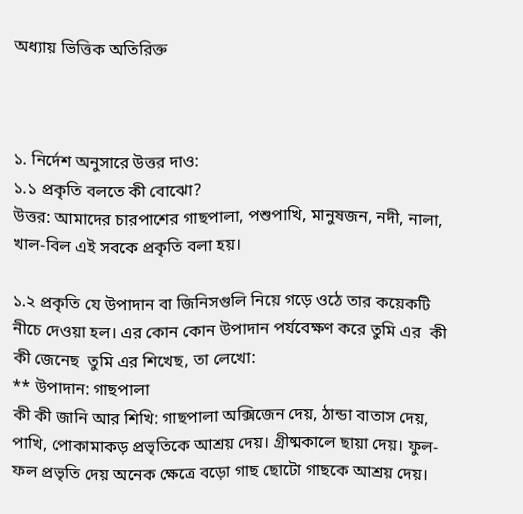অধ্যায় ভিত্তিক অতিরিক্ত



১. নির্দেশ অনুসারে উত্তর দাও:
১.১ প্রকৃতি বলতে কী বোঝো?
উত্তর: আমাদের চারপাশের গাছপালা, পশুপাখি, মানুষজন, নদী, নালা, খাল-বিল এই সবকে প্রকৃতি বলা হয়।

১.২ প্রকৃতি যে উপাদান বা জিনিসগুলি নিয়ে গড়ে ওঠে তার কয়েকটি নীচে দেওয়া হল। এর কোন কোন উপাদান পর্যবেক্ষণ করে তুমি এর  কী কী জেনেছ  তুমি এর শিখেছ, তা লেখো:
** উপাদান: গাছপালা
কী কী জানি আর শিখি: গাছপালা অক্সিজেন দেয়, ঠান্ডা বাতাস দেয়, পাখি, পোকামাকড় প্রভৃতিকে আশ্রয় দেয়। গ্রীষ্মকালে ছায়া দেয়। ফুল-ফল প্রভৃতি দেয় অনেক ক্ষেত্রে বড়ো গাছ ছোটো গাছকে আশ্রয় দেয়।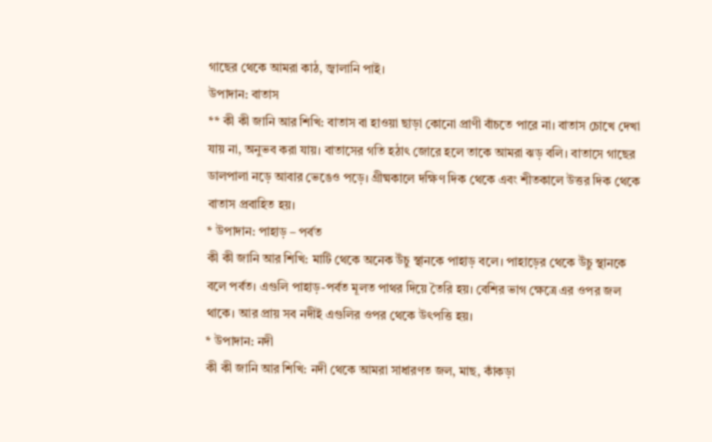গাছের থেকে আমরা কাঠ, জ্বালানি পাই।
উপাদান: বাতাস
** কী কী জানি আর শিখি: বাতাস বা হাওয়া ছাড়া কোনো প্রাণী বাঁচতে পারে না। বাতাস চোখে দেখা যায় না, অনুভব করা যায়। বাতাসের গতি হঠাৎ জোরে হলে তাকে আমরা ঝড় বলি। বাতাসে গাছের ডালপালা নড়ে আবার ভেঙেও পড়ে। গ্রীষ্মকালে দক্ষিণ দিক থেকে এবং শীতকালে উত্তর দিক থেকে বাতাস প্রবাহিত হয়।
* উপাদান: পাহাড় – পর্বত
কী কী জানি আর শিখি: মাটি থেকে অনেক উঁচু স্থানকে পাহাড় বলে। পাহাড়ের থেকে উঁচু স্থানকে বলে পর্বত। এগুলি পাহাড়-পর্বত মূলত পাথর দিয়ে তৈরি হয়। বেশির ভাগ ক্ষেত্রে এর ওপর জল থাকে। আর প্রায় সব নদীই এগুলির ওপর থেকে উৎপত্তি হয়।
* উপাদান: নদী
কী কী জানি আর শিখি: নদী থেকে আমরা সাধারণত জল, মাছ, কাঁকড়া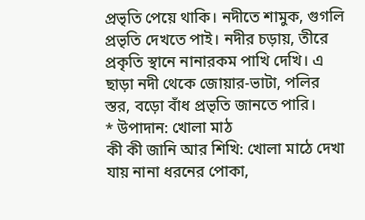প্রভৃতি পেয়ে থাকি। নদীতে শামুক, গুগলি প্রভৃতি দেখতে পাই। নদীর চড়ায়, তীরে প্রকৃতি স্থানে নানারকম পাখি দেখি। এ ছাড়া নদী থেকে জোয়ার-ভাটা, পলির স্তর, বড়ো বাঁধ প্রভৃতি জানতে পারি।
* উপাদান: খোলা মাঠ
কী কী জানি আর শিখি: খোলা মাঠে দেখা যায় নানা ধরনের পোকা,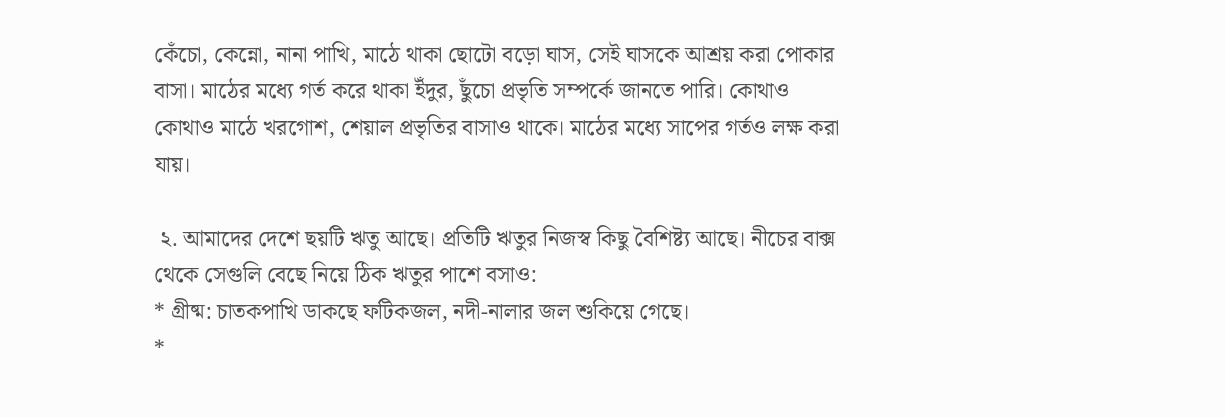কেঁচো, কেন্নো, নানা পাখি, মাঠে থাকা ছোটো বড়ো ঘাস, সেই ঘাসকে আশ্রয় করা পোকার বাসা। মাঠের মধ্যে গর্ত করে থাকা ইঁদুর, ছুঁচো প্রভৃতি সম্পর্কে জানতে পারি। কোথাও কোথাও মাঠে খরগোশ, শেয়াল প্রভৃতির বাসাও থাকে। মাঠের মধ্যে সাপের গর্তও লক্ষ করা যায়।

 ২. আমাদের দেশে ছয়টি ঋতু আছে। প্রতিটি ঋতুর নিজস্ব কিছু বৈশিষ্ট্য আছে। নীচের বাক্স থেকে সেগুলি বেছে নিয়ে ঠিক ঋতুর পাশে বসাও:
* গ্রীষ্ম: চাতকপাখি ডাকছে ফটিকজল, নদী-নালার জল শুকিয়ে গেছে।
*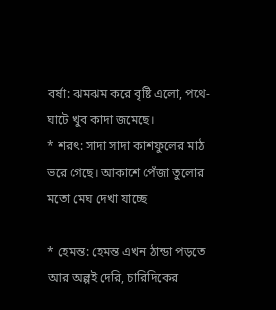বর্ষা: ঝমঝম করে বৃষ্টি এলো, পথে-ঘাটে খুব কাদা জমেছে।
* শরৎ: সাদা সাদা কাশফুলের মাঠ ভরে গেছে। আকাশে পেঁজা তুলোর মতো মেঘ দেখা যাচ্ছে

* হেমন্ত: হেমন্ত এখন ঠান্ডা পড়তে আর অল্পই দেরি, চারিদিকের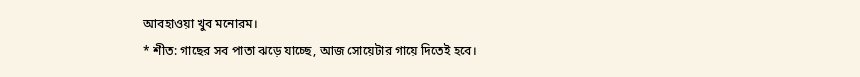আবহাওয়া খুব মনোরম।
* শীত: গাছের সব পাতা ঝড়ে যাচ্ছে, আজ সোয়েটার গায়ে দিতেই হবে।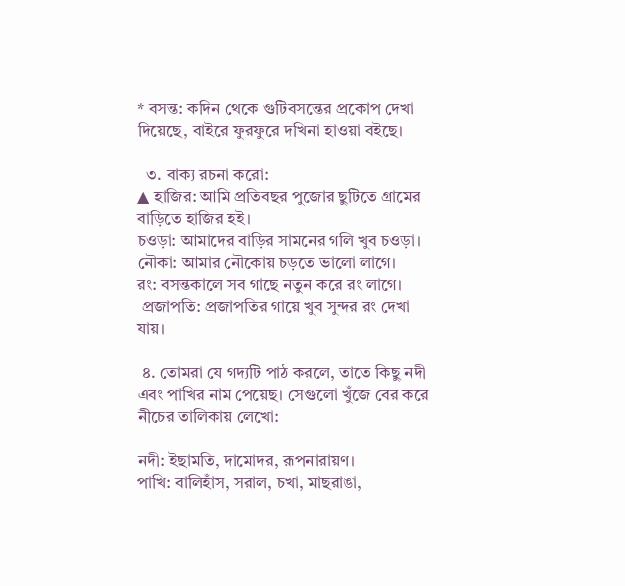* বসন্ত: কদিন থেকে গুটিবসন্তের প্রকোপ দেখা দিয়েছে, বাইরে ফুরফুরে দখিনা হাওয়া বইছে।

  ৩. বাক্য রচনা করো:
▲ হাজির: আমি প্রতিবছর পুজোর ছুটিতে গ্রামের বাড়িতে হাজির হই।
চওড়া: আমাদের বাড়ির সামনের গলি খুব চওড়া।
নৌকা: আমার নৌকোয় চড়তে ভালো লাগে।
রং: বসন্তকালে সব গাছে নতুন করে রং লাগে।
 প্রজাপতি: প্রজাপতির গায়ে খুব সুন্দর রং দেখা যায়।

 ৪. তোমরা যে গদ্যটি পাঠ করলে, তাতে কিছু নদী এবং পাখির নাম পেয়েছ। সেগুলো খুঁজে বের করে নীচের তালিকায় লেখো:

নদী: ইছামতি, দামোদর, রূপনারায়ণ।
পাখি: বালিহাঁস, সরাল, চখা, মাছরাঙা,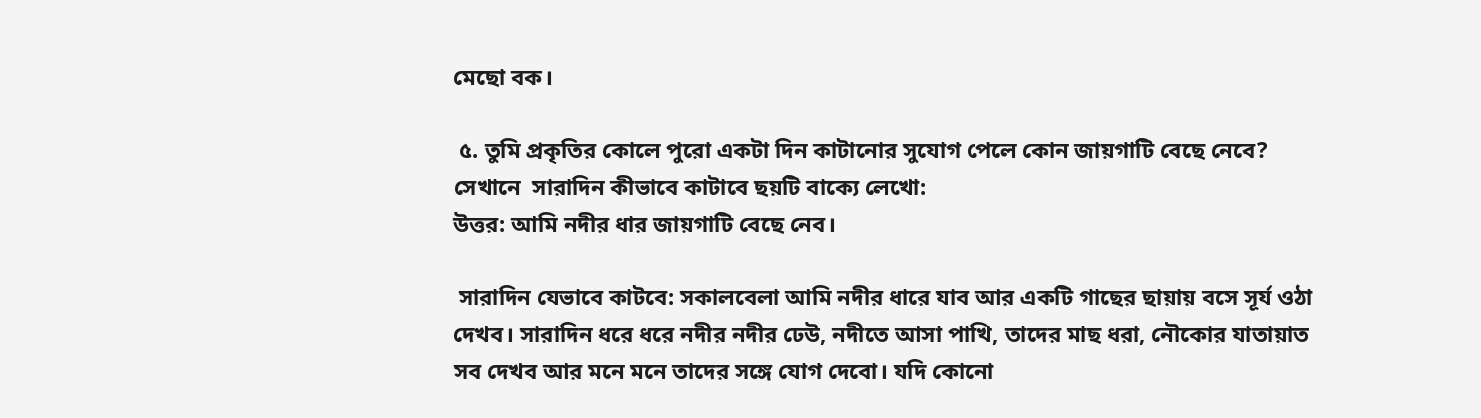মেছো বক।

 ৫. তুমি প্রকৃতির কোলে পুরো একটা দিন কাটানোর সুযোগ পেলে কোন জায়গাটি বেছে নেবে? সেখানে  সারাদিন কীভাবে কাটাবে ছয়টি বাক্যে লেখো:
উত্তর: আমি নদীর ধার জায়গাটি বেছে নেব।

 সারাদিন যেভাবে কাটবে: সকালবেলা আমি নদীর ধারে যাব আর একটি গাছের ছায়ায় বসে সূর্য ওঠা দেখব। সারাদিন ধরে ধরে নদীর নদীর ঢেউ, নদীতে আসা পাখি, তাদের মাছ ধরা, নৌকোর যাতায়াত সব দেখব আর মনে মনে তাদের সঙ্গে যোগ দেবো। যদি কোনো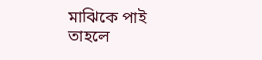মাঝিকে পাই তাহলে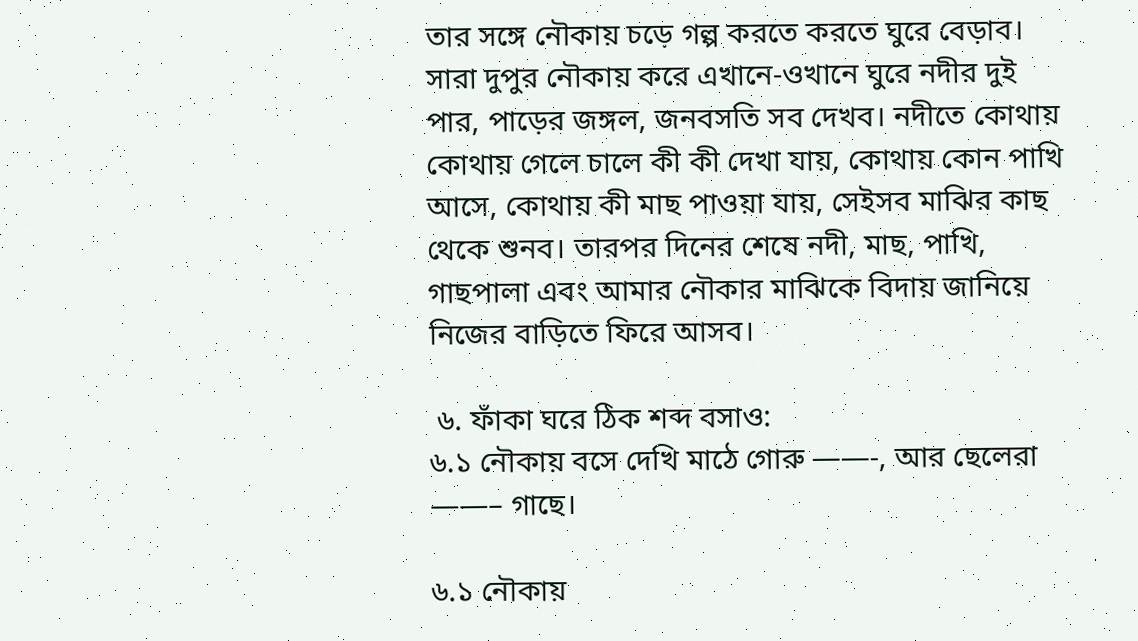তার সঙ্গে নৌকায় চড়ে গল্প করতে করতে ঘুরে বেড়াব। সারা দুপুর নৌকায় করে এখানে-ওখানে ঘুরে নদীর দুই পার, পাড়ের জঙ্গল, জনবসতি সব দেখব। নদীতে কোথায় কোথায় গেলে চালে কী কী দেখা যায়, কোথায় কোন পাখি আসে, কোথায় কী মাছ পাওয়া যায়, সেইসব মাঝির কাছ থেকে শুনব। তারপর দিনের শেষে নদী, মাছ, পাখি, গাছপালা এবং আমার নৌকার মাঝিকে বিদায় জানিয়ে নিজের বাড়িতে ফিরে আসব।

 ৬. ফাঁকা ঘরে ঠিক শব্দ বসাও:
৬.১ নৌকায় বসে দেখি মাঠে গোরু ——-, আর ছেলেরা ——– গাছে।

৬.১ নৌকায়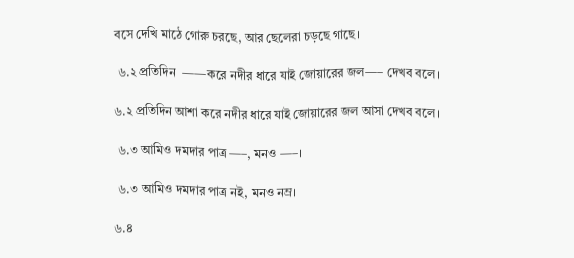বসে দেখি মাঠে গোরু চরছে, আর ছেলেরা চড়ছে গাছে।

 ৬.২ প্রতিদিন  ——করে নদীর ধারে যাই জোয়ারের জল—– দেখব বলে।

৬.২ প্রতিদিন আশা করে নদীর ধারে যাই জোয়ারের জল আসা দেখব বলে।

 ৬.৩ আমিও দমদার পাত্র —–, মনও —–।

 ৬.৩ আমিও দমদার পাত্র নই, মনও নম্র।

৬.৪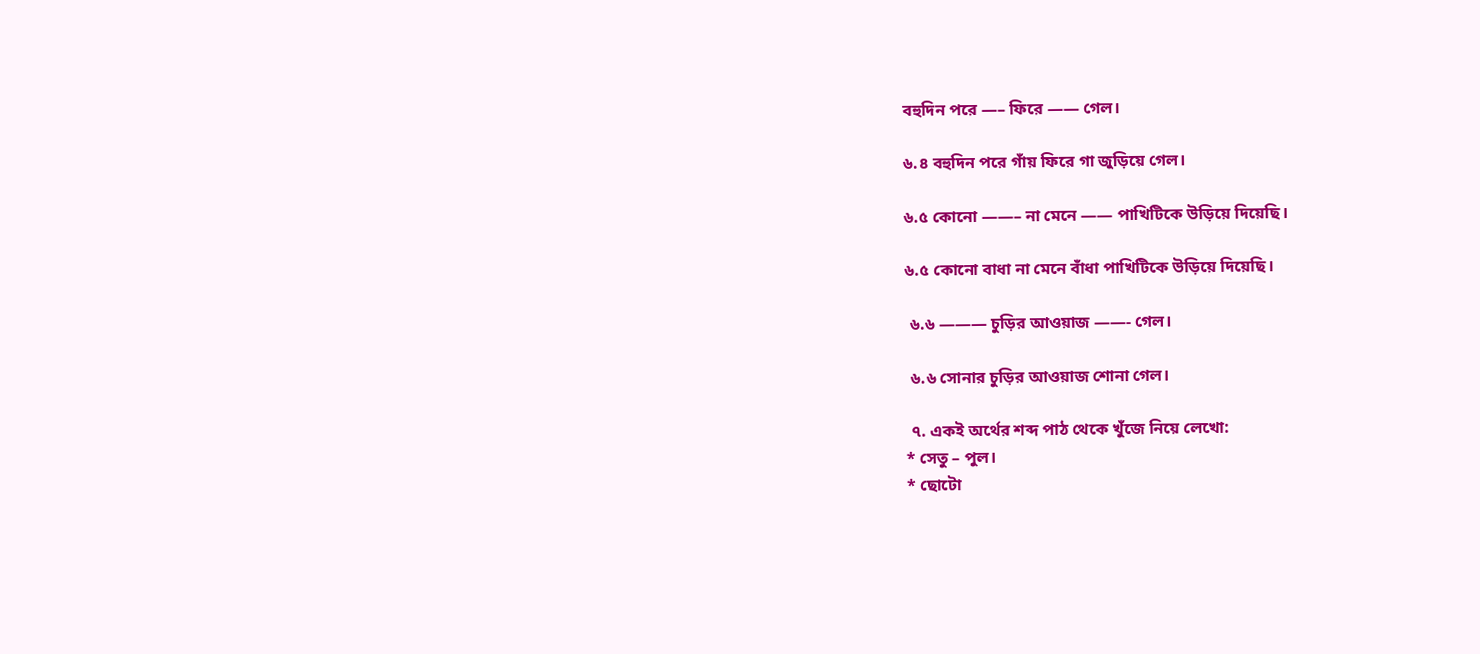বহুদিন পরে —– ফিরে —— গেল।

৬.৪ বহুদিন পরে গাঁয় ফিরে গা জুড়িয়ে গেল।

৬.৫ কোনো ——– না মেনে —— পাখিটিকে উড়িয়ে দিয়েছি।

৬.৫ কোনো বাধা না মেনে বাঁধা পাখিটিকে উড়িয়ে দিয়েছি।

 ৬.৬ ——— চুড়ির আওয়াজ ——- গেল।

 ৬.৬ সোনার চুড়ির আওয়াজ শোনা গেল।

 ৭. একই অর্থের শব্দ পাঠ থেকে খুঁজে নিয়ে লেখো:
* সেতু – পুল।
* ছোটো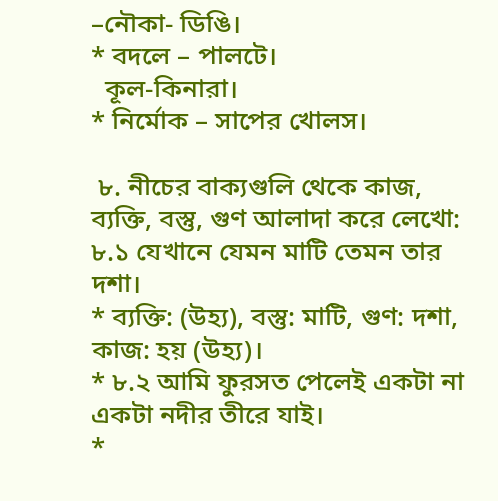–নৌকা- ডিঙি।
* বদলে – পালটে।
  কূল-কিনারা।
* নির্মোক – সাপের খোলস।

 ৮. নীচের বাক্যগুলি থেকে কাজ, ব্যক্তি, বস্তু, গুণ আলাদা করে লেখো:
৮.১ যেখানে যেমন মাটি তেমন তার দশা।
* ব্যক্তি: (উহ্য), বস্তু: মাটি, গুণ: দশা, কাজ: হয় (উহ্য)।
* ৮.২ আমি ফুরসত পেলেই একটা না একটা নদীর তীরে যাই।
*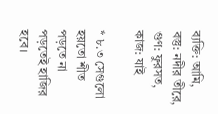ব্যক্তি: আমি, বস্তু: নদীর তীরে, গুণ: ফুরসত, কাজ: যাই

* ৮.৩ সেগুলো হয়তো শীত পড়তে না পড়তেই হাজির হবে।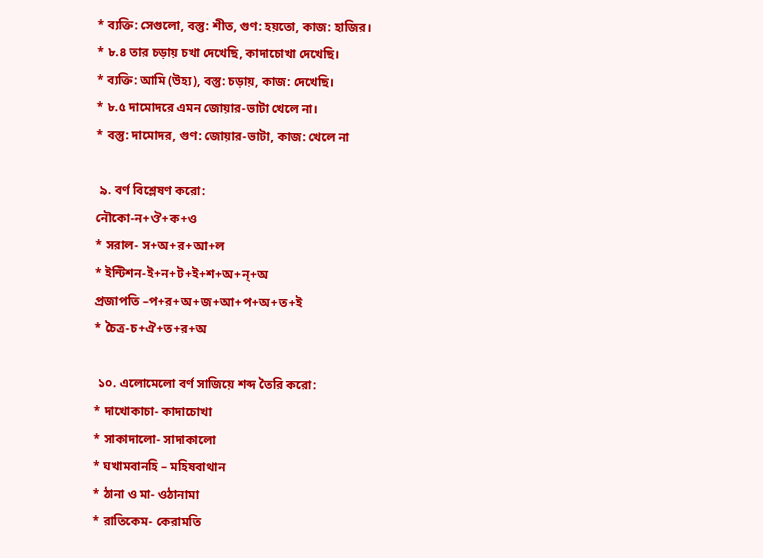* ব্যক্তি: সেগুলো, বস্তু: শীত, গুণ: হয়তো, কাজ: হাজির।
* ৮.৪ তার চড়ায় চখা দেখেছি, কাদাচোখা দেখেছি।
* ব্যক্তি: আমি (উহ্য), বস্তু: চড়ায়, কাজ: দেখেছি।
* ৮.৫ দামোদরে এমন জোয়ার-ভাটা খেলে না।
* বস্তু: দামোদর, গুণ: জোয়ার-ভাটা, কাজ: খেলে না

 ৯. বর্ণ বিশ্লেষণ করো:
নৌকো-ন+ঔ+ক+ও
* সরাল- স+অ+র+আ+ল
* ইন্টিশন-ই+ন+ট+ই+শ+অ+ন্+অ
প্রজাপতি –প+র+অ+জ+আ+প+অ+ত+ই
* চৈত্র-চ+ঐ+ত+র+অ

 ১০. এলোমেলো বর্ণ সাজিয়ে শব্দ তৈরি করো:
* দাখোকাচা- কাদাচোখা
* সাকাদালো- সাদাকালো
* ঘখামবানহি – মহিষবাথান
* ঠানা ও মা- ওঠানামা
* রাতিকেম- কেরামতি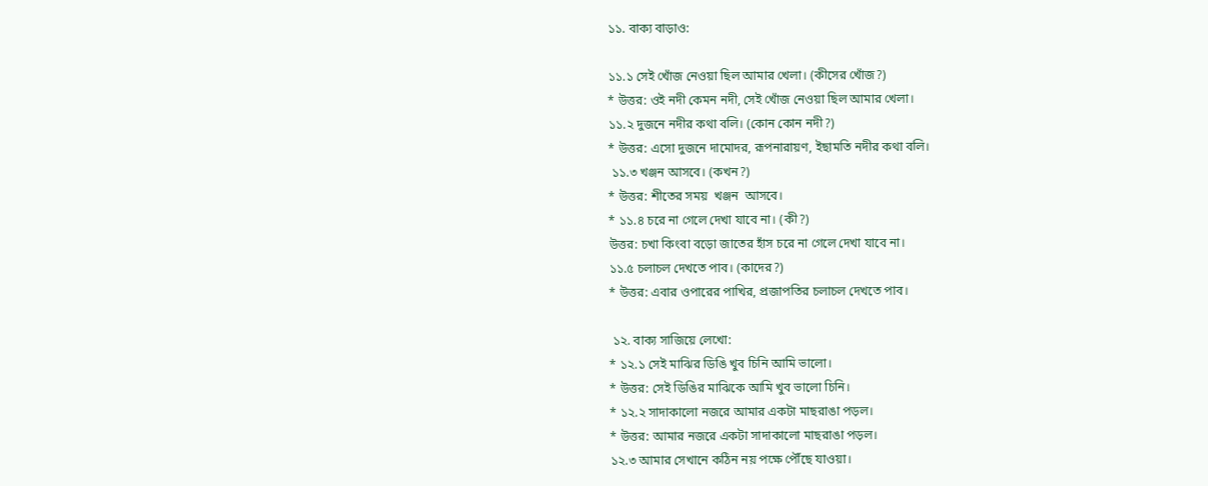১১. বাক্য বাড়াও:

১১.১ সেই খোঁজ নেওয়া ছিল আমার খেলা। (কীসের খোঁজ?)
* উত্তর: ওই নদী কেমন নদী, সেই খোঁজ নেওয়া ছিল আমার খেলা।
১১.২ দুজনে নদীর কথা বলি। (কোন কোন নদী?)
* উত্তর: এসো দুজনে দামোদর, রূপনারায়ণ, ইছামতি নদীর কথা বলি।
 ১১.৩ খঞ্জন আসবে। (কখন?)
* উত্তর: শীতের সময়  খঞ্জন  আসবে।
* ১১.৪ চরে না গেলে দেখা যাবে না। (কী?)
উত্তর: চখা কিংবা বড়ো জাতের হাঁস চরে না গেলে দেখা যাবে না।
১১.৫ চলাচল দেখতে পাব। (কাদের?)
* উত্তর: এবার ওপারের পাখির, প্রজাপতির চলাচল দেখতে পাব।

 ১২. বাক্য সাজিয়ে লেখো:
* ১২.১ সেই মাঝির ডিঙি খুব চিনি আমি ভালো।
* উত্তর: সেই ডিঙির মাঝিকে আমি খুব ভালো চিনি।
* ১২.২ সাদাকালো নজরে আমার একটা মাছরাঙা পড়ল।
* উত্তর: আমার নজরে একটা সাদাকালো মাছরাঙা পড়ল।
১২.৩ আমার সেখানে কঠিন নয় পক্ষে পৌঁছে যাওয়া।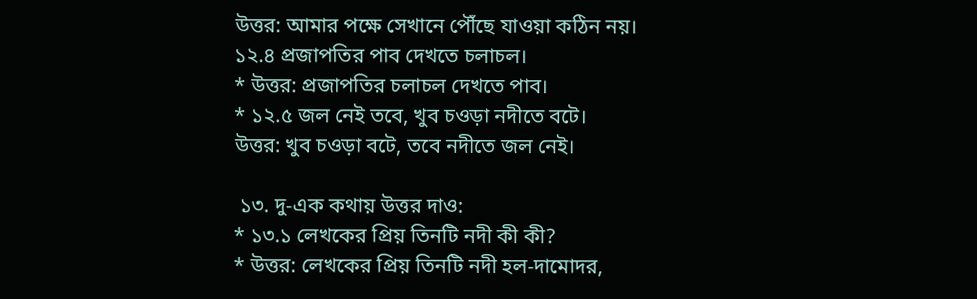উত্তর: আমার পক্ষে সেখানে পৌঁছে যাওয়া কঠিন নয়।
১২.৪ প্রজাপতির পাব দেখতে চলাচল।
* উত্তর: প্রজাপতির চলাচল দেখতে পাব।
* ১২.৫ জল নেই তবে, খুব চওড়া নদীতে বটে।
উত্তর: খুব চওড়া বটে, তবে নদীতে জল নেই।

 ১৩. দু-এক কথায় উত্তর দাও:
* ১৩.১ লেখকের প্রিয় তিনটি নদী কী কী?
* উত্তর: লেখকের প্রিয় তিনটি নদী হল-দামোদর,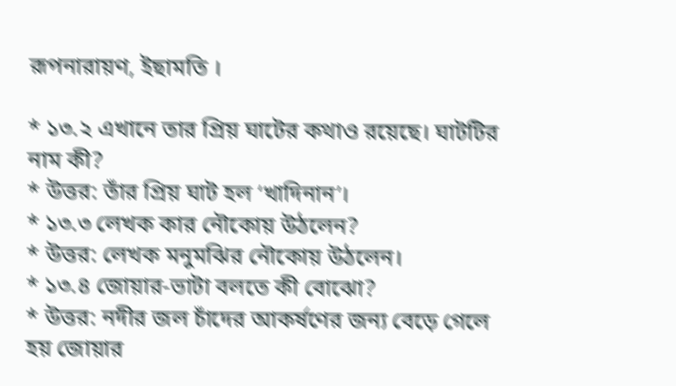রূপনারায়ণ, ইছামতি ।

* ১৩.২ এখানে তার প্রিয় ঘাটের কথাও রয়েছে। ঘাটটির নাম কী?
* উত্তর: তাঁর প্রিয় ঘাট হল ‘খাদিনান’।
* ১৩.৩ লেখক কার নৌকোয় উঠলেন?
* উত্তর: লেখক মনুমঝির নৌকোয় উঠলেন।
* ১৩.৪ জোয়ার-ভাটা বলতে কী বোঝো?
* উত্তর: নদীর জল চাঁদের আকর্ষণের জন্য বেড়ে গেলে হয় জোয়ার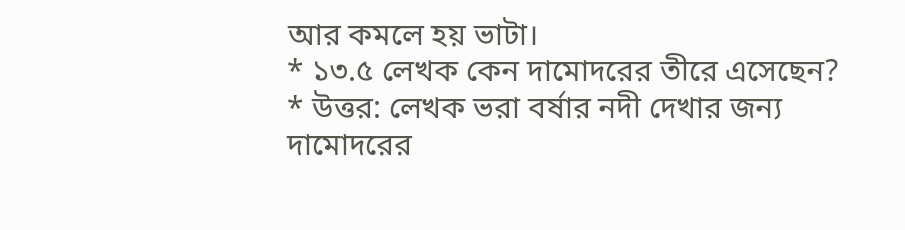আর কমলে হয় ভাটা।
* ১৩.৫ লেখক কেন দামোদরের তীরে এসেছেন?
* উত্তর: লেখক ভরা বর্ষার নদী দেখার জন্য দামোদরের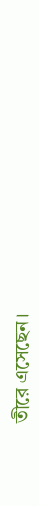তীরে এসেছেন।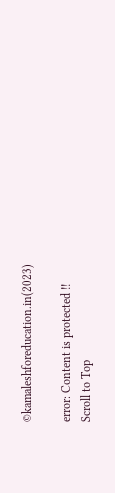©kamaleshforeducation.in(2023)

error: Content is protected !!
Scroll to Top